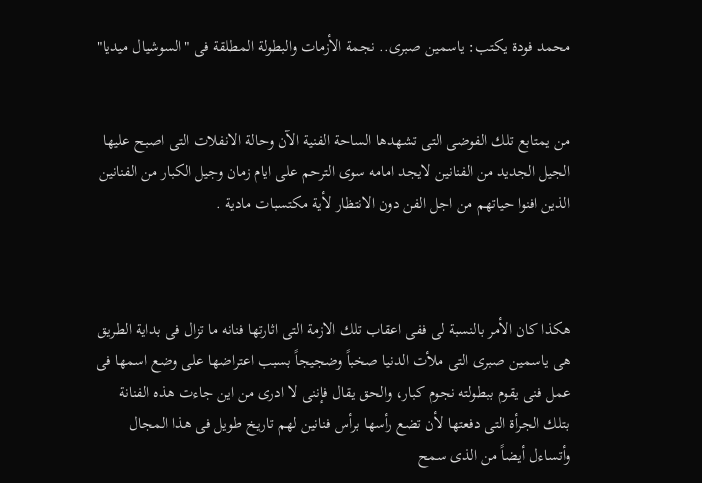محمد فودة يكتب: ياسمين صبرى.. نجمة الأزمات والبطولة المطلقة فى "السوشيال ميديا"


من يمتابع تلك الفوضى التى تشهدها الساحة الفنية الآن وحالة الانفلات التى اصبح عليها الجيل الجديد من الفنانين لايجد امامه سوى الترحم على ايام زمان وجيل الكبار من الفنانين الذين افنوا حياتهم من اجل الفن دون الانتظار لأية مكتسبات مادية .



هكذا كان الأمر بالنسبة لى ففى اعقاب تلك الازمة التى اثارتها فنانه ما تزال فى بداية الطريق هى ياسمين صبرى التى ملأت الدنيا صخباً وضجيجاً بسبب اعتراضها على وضع اسمها فى عمل فنى يقوم ببطولته نجوم كبار، والحق يقال فإننى لا ادرى من اين جاءت هذه الفنانة بتلك الجرأة التى دفعتها لأن تضع رأسها برأس فنانين لهم تاريخ طويل فى هذا المجال وأتساءل أيضاً من الذى سمح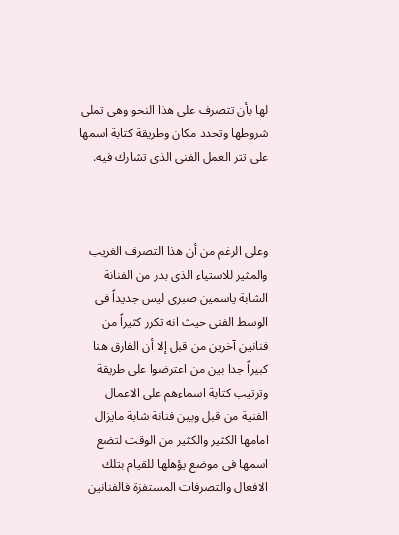لها بأن تتصرف على هذا النحو وهى تملى شروطها وتحدد مكان وطريقة كتابة اسمها على تتر العمل الفنى الذى تشارك فيه.



وعلى الرغم من أن هذا التصرف الغريب والمثير للاستياء الذى بدر من الفنانة الشابة ياسمين صبرى ليس جديداً فى الوسط الفنى حيث انه تكرر كثيراً من فنانين آخرين من قبل إلا أن الفارق هنا كبيراً جدا بين من اعترضوا على طريقة وترتيب كتابة اسماءهم على الاعمال الفنية من قبل وبين فنانة شابة مايزال امامها الكثير والكثير من الوقت لتضع اسمها فى موضع يؤهلها للقيام بتلك الافعال والتصرفات المستفزة فالفنانين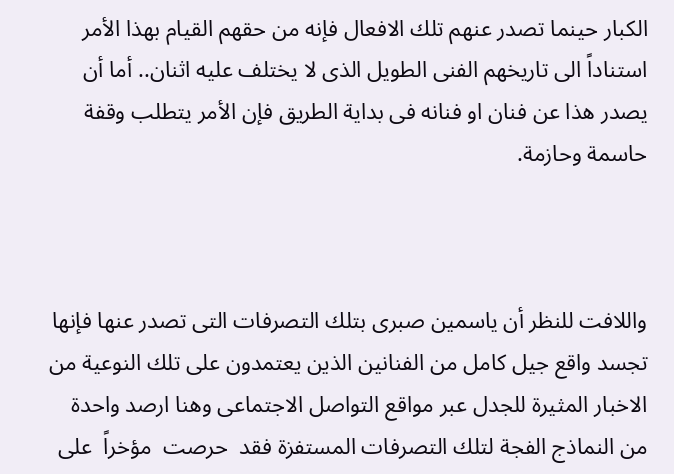الكبار حينما تصدر عنهم تلك الافعال فإنه من حقهم القيام بهذا الأمر استناداً الى تاريخهم الفنى الطويل الذى لا يختلف عليه اثنان.. أما أن يصدر هذا عن فنان او فنانه فى بداية الطريق فإن الأمر يتطلب وقفة حاسمة وحازمة.



واللافت للنظر أن ياسمين صبرى بتلك التصرفات التى تصدر عنها فإنها تجسد واقع جيل كامل من الفنانين الذين يعتمدون على تلك النوعية من الاخبار المثيرة للجدل عبر مواقع التواصل الاجتماعى وهنا ارصد واحدة من النماذج الفجة لتلك التصرفات المستفزة فقد  حرصت  مؤخراً  على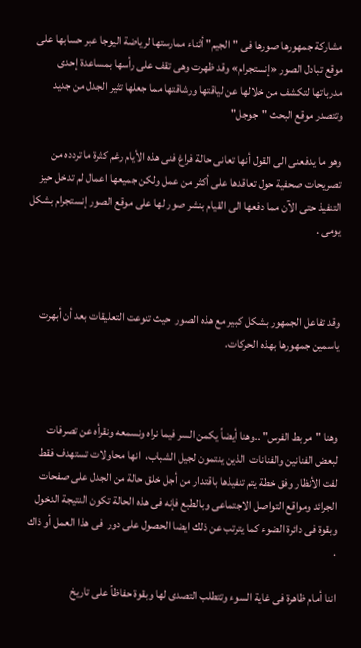مشاركة جمهورها صورها فى "الجيم" أثناء ممارستها لرياضة اليوجا عبر حسابها على موقع تبادل الصور «إنستجرام» وقد ظهرت وهى تقف على رأسها بمساعدة إحدى مدرباتها لتكشف من خلالها عن لياقتها ورشاقتها مما جعلها تثير الجدل من جديد وتتصدر موقع البحث "جوجل"

وهو ما يدفعنى الى القول أنها تعانى حالة فراغ فنى هذه الأيام رغم كثرة ما تردده من تصريحات صحفية حول تعاقدها على أكثر من عمل ولكن جميعها اعمال لم تدخل حيز التنفيذ حتى الآن مما دفعها الى القيام بنشر صور لها على موقع الصور إنستجرام بشكل يومى .



وقد تفاعل الجمهور بشكل كبير مع هذه الصور  حيث تنوعت التعليقات بعد أن أبهرت ياسمين جمهورها بهذه الحركات.



وهنا "مربط الفرس" ..وهنا أيضاً يكمن السر فيما نراه ونسمعه ونقرأه عن تصرفات لبعض الفنانين والفنانات  الذين ينتمون لجيل الشباب،  انها محاولات تستهدف فقط لفت الأنظار وفق خطة يتم تنفيذها باقتدار من أجل خلق حالة من الجدل على صفحات الجرائد ومواقع التواصل الاجتماعى وبالطبع فإنه فى هذه الحالة تكون النتيجة الدخول وبقوة فى دائرة الضوء كما يترتب عن ذلك ايضا الحصول على دور  فى هذا العمل أو ذاك .

اننا أمام ظاهرة فى غاية السوء وتتطلب التصدى لها وبقوة حفاظاً على تاريخ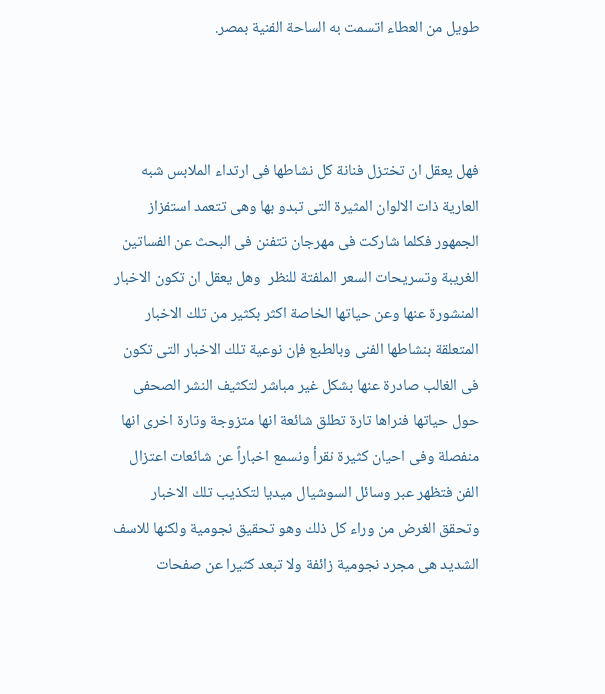طويل من العطاء اتسمت به الساحة الفنية بمصر.



فهل يعقل ان تختزل فنانة كل نشاطها فى ارتداء الملابس شبه العارية ذات الالوان المثيرة التى تبدو بها وهى تتعمد استفزاز الجمهور فكلما شاركت فى مهرجان تتفنن فى البحث عن الفساتين الغريبة وتسريحات السعر الملفتة للنظر  وهل يعقل ان تكون الاخبار المنشورة عنها وعن حياتها الخاصة اكثر بكثير من تلك الاخبار المتعلقة بنشاطها الفنى وبالطبع فإن نوعية تلك الاخبار التى تكون فى الغالب صادرة عنها بشكل غير مباشر لتكثيف النشر الصحفى حول حياتها فنراها تارة تطلق شائعة انها متزوجة وتارة اخرى انها منفصلة وفى احيان كثيرة نقرأ ونسمع اخباراً عن شائعات اعتزال الفن فتظهر عبر وسائل السوشيال ميديا لتكذيب تلك الاخبار وتحقق الغرض من وراء كل ذلك وهو تحقيق نجومية ولكنها للاسف الشديد هى مجرد نجومية زائفة ولا تبعد كثيرا عن صفحات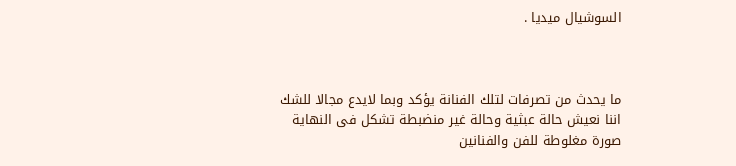السوشيال ميديا .



ما يحدث من تصرفات لتلك الفنانة يؤكد وبما لايدع مجالا للشك اننا نعيش حالة عبثية وحالة غير منضبطة تشكل فى النهاية صورة مغلوطة للفن والفنانين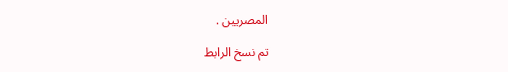المصريين .

تم نسخ الرابط